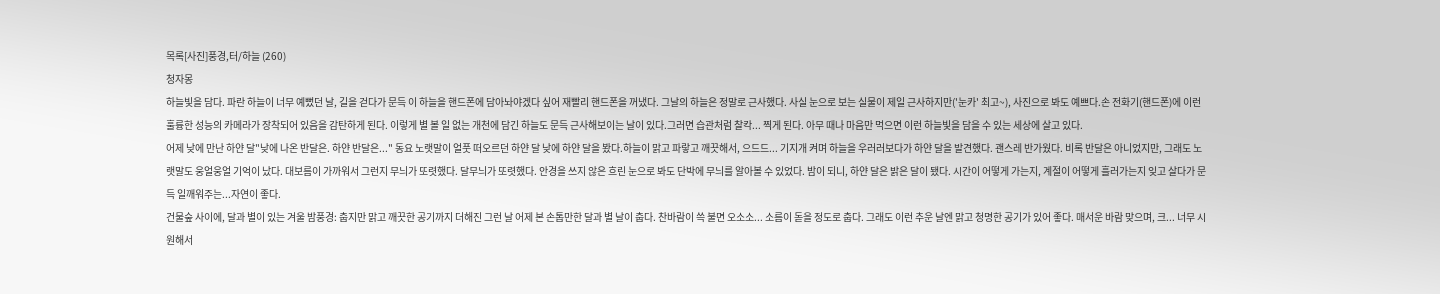목록[사진]풍경,터/하늘 (260)
청자몽
하늘빛을 담다. 파란 하늘이 너무 예뻤던 날, 길을 걷다가 문득 이 하늘을 핸드폰에 담아놔야겠다 싶어 재빨리 핸드폰을 꺼냈다. 그날의 하늘은 정말로 근사했다. 사실 눈으로 보는 실물이 제일 근사하지만('눈카' 최고~), 사진으로 봐도 예쁘다.손 전화기(핸드폰)에 이런 훌륭한 성능의 카메라가 장착되어 있음을 감탄하게 된다. 이렇게 별 볼 일 없는 개천에 담긴 하늘도 문득 근사해보이는 날이 있다.그러면 습관처럼 찰칵... 찍게 된다. 아무 때나 마음만 먹으면 이런 하늘빛을 담을 수 있는 세상에 살고 있다.
어제 낮에 만난 하얀 달"낮에 나온 반달은. 하얀 반달은..." 동요 노랫말이 얼풋 떠오르던 하얀 달 낮에 하얀 달을 봤다.하늘이 맑고 파랗고 깨끗해서, 으드드... 기지개 켜며 하늘을 우러러보다가 하얀 달을 발견했다. 괜스레 반가웠다. 비록 반달은 아니었지만, 그래도 노랫말도 웅얼웅얼 기억이 났다. 대보름이 가까워서 그런지 무늬가 또렷했다. 달무늬가 또렷했다. 안경을 쓰지 않은 흐린 눈으로 봐도 단박에 무늬를 알아볼 수 있었다. 밤이 되니, 하얀 달은 밝은 달이 됐다. 시간이 어떻게 가는지, 계절이 어떻게 흘러가는지 잊고 살다가 문득 일깨워주는...자연이 좋다.
건물숲 사이에, 달과 별이 있는 겨울 밤풍경: 춥지만 맑고 깨끗한 공기까지 더해진 그런 날 어제 본 손톱만한 달과 별 날이 춥다. 찬바람이 쓱 불면 오소소... 소름이 돋을 정도로 춥다. 그래도 이런 추운 날엔 맑고 청명한 공기가 있어 좋다. 매서운 바람 맞으며, 크... 너무 시원해서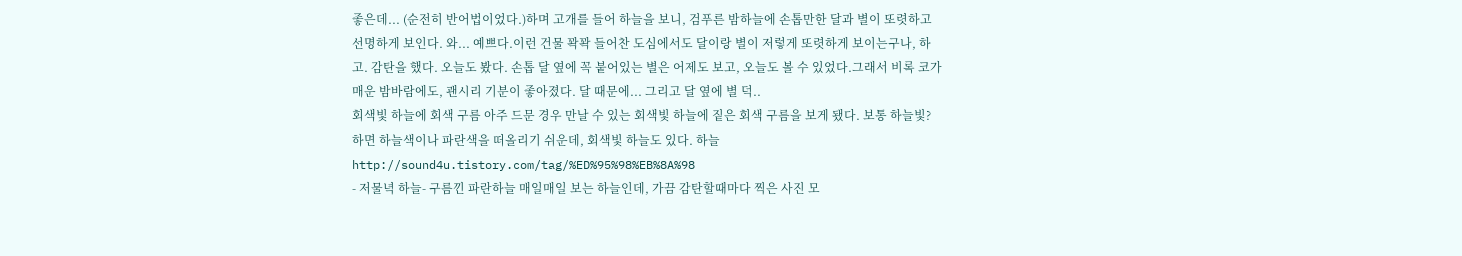좋은데... (순전히 반어법이었다.)하며 고개를 들어 하늘을 보니, 검푸른 밤하늘에 손톱만한 달과 별이 또렷하고 선명하게 보인다. 와... 예쁘다.이런 건물 꽉꽉 들어찬 도심에서도 달이랑 별이 저렇게 또렷하게 보이는구나, 하고. 감탄을 했다. 오늘도 봤다. 손톱 달 옆에 꼭 붙어있는 별은 어제도 보고, 오늘도 볼 수 있었다.그래서 비록 코가 매운 밤바람에도, 괜시리 기분이 좋아졌다. 달 때문에... 그리고 달 옆에 별 덕..
회색빛 하늘에 회색 구름 아주 드문 경우 만날 수 있는 회색빛 하늘에 짙은 회색 구름을 보게 됐다. 보통 하늘빛? 하면 하늘색이나 파란색을 떠올리기 쉬운데, 회색빛 하늘도 있다. 하늘http://sound4u.tistory.com/tag/%ED%95%98%EB%8A%98
- 저물녁 하늘- 구름낀 파란하늘 매일매일 보는 하늘인데, 가끔 감탄할때마다 찍은 사진 모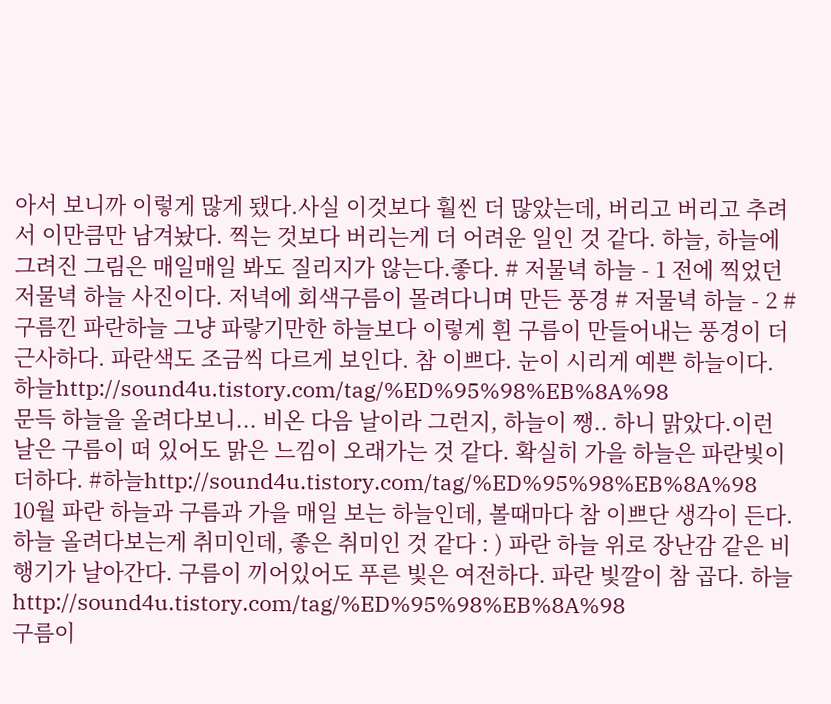아서 보니까 이렇게 많게 됐다.사실 이것보다 훨씬 더 많았는데, 버리고 버리고 추려서 이만큼만 남겨놨다. 찍는 것보다 버리는게 더 어려운 일인 것 같다. 하늘, 하늘에 그려진 그림은 매일매일 봐도 질리지가 않는다.좋다. # 저물녁 하늘 - 1 전에 찍었던 저물녁 하늘 사진이다. 저녁에 회색구름이 몰려다니며 만든 풍경 # 저물녁 하늘 - 2 # 구름낀 파란하늘 그냥 파랗기만한 하늘보다 이렇게 흰 구름이 만들어내는 풍경이 더 근사하다. 파란색도 조금씩 다르게 보인다. 참 이쁘다. 눈이 시리게 예쁜 하늘이다. 하늘http://sound4u.tistory.com/tag/%ED%95%98%EB%8A%98
문득 하늘을 올려다보니... 비온 다음 날이라 그런지, 하늘이 쨍.. 하니 맑았다.이런 날은 구름이 떠 있어도 맑은 느낌이 오래가는 것 같다. 확실히 가을 하늘은 파란빛이 더하다. #하늘http://sound4u.tistory.com/tag/%ED%95%98%EB%8A%98
10월 파란 하늘과 구름과 가을 매일 보는 하늘인데, 볼때마다 참 이쁘단 생각이 든다. 하늘 올려다보는게 취미인데, 좋은 취미인 것 같다 : ) 파란 하늘 위로 장난감 같은 비행기가 날아간다. 구름이 끼어있어도 푸른 빛은 여전하다. 파란 빛깔이 참 곱다. 하늘http://sound4u.tistory.com/tag/%ED%95%98%EB%8A%98
구름이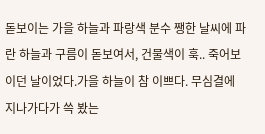돋보이는 가을 하늘과 파랑색 분수 쨍한 날씨에 파란 하늘과 구름이 돋보여서, 건물색이 훅.. 죽어보이던 날이었다.가을 하늘이 참 이쁘다. 무심결에 지나가다가 쓱 봤는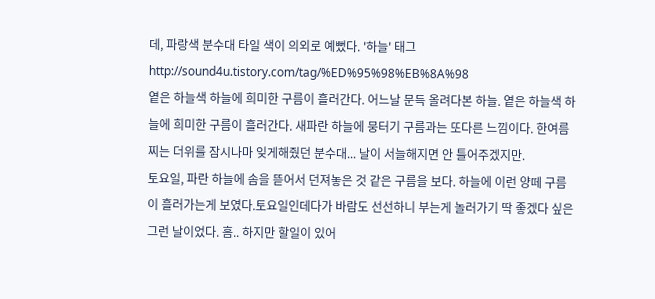데, 파랑색 분수대 타일 색이 의외로 예뻤다. '하늘' 태그http://sound4u.tistory.com/tag/%ED%95%98%EB%8A%98
옅은 하늘색 하늘에 희미한 구름이 흘러간다. 어느날 문득 올려다본 하늘. 옅은 하늘색 하늘에 희미한 구름이 흘러간다. 새파란 하늘에 뭉터기 구름과는 또다른 느낌이다. 한여름 찌는 더위를 잠시나마 잊게해줬던 분수대... 날이 서늘해지면 안 틀어주겠지만.
토요일, 파란 하늘에 솜을 뜯어서 던져놓은 것 같은 구름을 보다. 하늘에 이런 양떼 구름이 흘러가는게 보였다.토요일인데다가 바람도 선선하니 부는게 놀러가기 딱 좋겠다 싶은 그런 날이었다. 흠.. 하지만 할일이 있어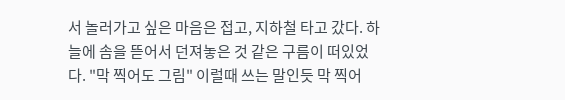서 놀러가고 싶은 마음은 접고, 지하철 타고 갔다. 하늘에 솜을 뜯어서 던져놓은 것 같은 구름이 떠있었다. "막 찍어도 그림" 이럴때 쓰는 말인듯 막 찍어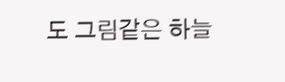도 그림같은 하늘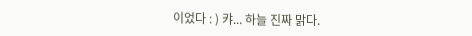이었다 : ) 캬... 하늘 진짜 맑다.